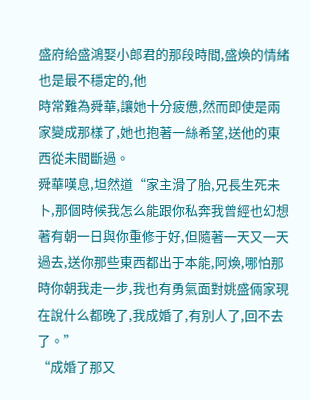盛府給盛鴻娶小郎君的那段時間,盛煥的情緒也是最不穩定的,他
時常難為舜華,讓她十分疲憊,然而即使是兩家變成那樣了,她也抱著一絲希望,送他的東西從未間斷過。
舜華嘆息,坦然道“家主滑了胎,兄長生死未卜,那個時候我怎么能跟你私奔我曾經也幻想著有朝一日與你重修于好,但隨著一天又一天過去,送你那些東西都出于本能,阿煥,哪怕那時你朝我走一步,我也有勇氣面對姚盛倆家現在說什么都晚了,我成婚了,有別人了,回不去了。”
“成婚了那又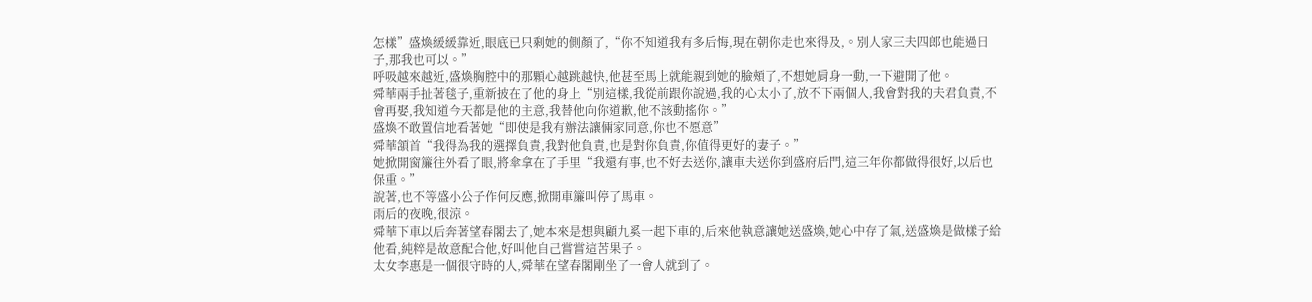怎樣”盛煥緩緩靠近,眼底已只剩她的側顏了,“你不知道我有多后悔,現在朝你走也來得及,。別人家三夫四郎也能過日子,那我也可以。”
呼吸越來越近,盛煥胸腔中的那顆心越跳越快,他甚至馬上就能親到她的臉頰了,不想她肩身一動,一下避開了他。
舜華兩手扯著毯子,重新披在了他的身上“別這樣,我從前跟你說過,我的心太小了,放不下兩個人,我會對我的夫君負責,不會再娶,我知道今天都是他的主意,我替他向你道歉,他不該動搖你。”
盛煥不敢置信地看著她“即使是我有辦法讓倆家同意,你也不愿意”
舜華頷首“我得為我的選擇負責,我對他負責,也是對你負責,你值得更好的妻子。”
她掀開窗簾往外看了眼,將傘拿在了手里“我還有事,也不好去送你,讓車夫送你到盛府后門,這三年你都做得很好,以后也保重。”
說著,也不等盛小公子作何反應,掀開車簾叫停了馬車。
雨后的夜晚,很涼。
舜華下車以后奔著望春閣去了,她本來是想與顧九奚一起下車的,后來他執意讓她送盛煥,她心中存了氣,送盛煥是做樣子給他看,純粹是故意配合他,好叫他自己嘗嘗這苦果子。
太女李惠是一個很守時的人,舜華在望春閣剛坐了一會人就到了。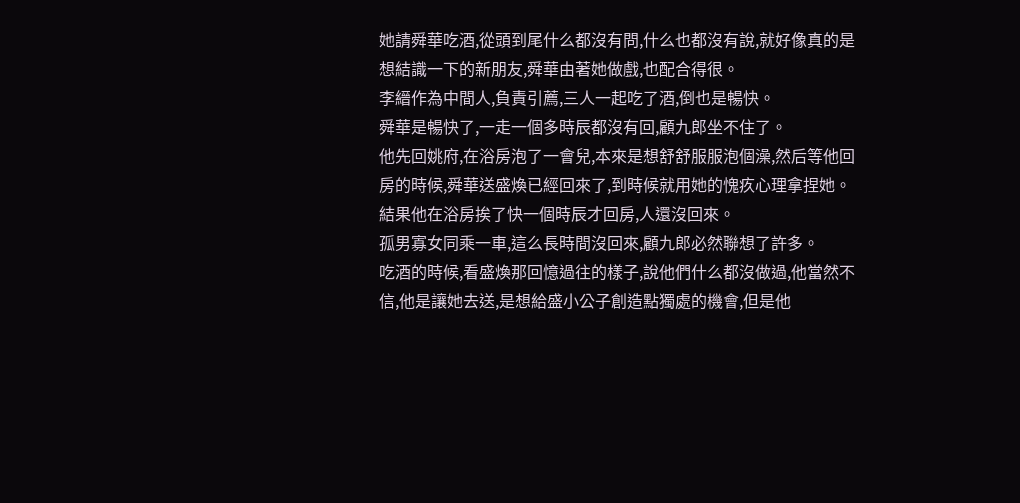她請舜華吃酒,從頭到尾什么都沒有問,什么也都沒有說,就好像真的是想結識一下的新朋友,舜華由著她做戲,也配合得很。
李縉作為中間人,負責引薦,三人一起吃了酒,倒也是暢快。
舜華是暢快了,一走一個多時辰都沒有回,顧九郎坐不住了。
他先回姚府,在浴房泡了一會兒,本來是想舒舒服服泡個澡,然后等他回房的時候,舜華送盛煥已經回來了,到時候就用她的愧疚心理拿捏她。結果他在浴房挨了快一個時辰才回房,人還沒回來。
孤男寡女同乘一車,這么長時間沒回來,顧九郎必然聯想了許多。
吃酒的時候,看盛煥那回憶過往的樣子,說他們什么都沒做過,他當然不信,他是讓她去送,是想給盛小公子創造點獨處的機會,但是他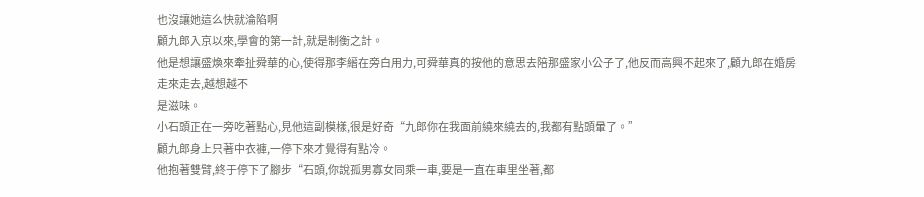也沒讓她這么快就淪陷啊
顧九郎入京以來,學會的第一計,就是制衡之計。
他是想讓盛煥來牽扯舜華的心,使得那李縉在旁白用力,可舜華真的按他的意思去陪那盛家小公子了,他反而高興不起來了,顧九郎在婚房走來走去,越想越不
是滋味。
小石頭正在一旁吃著點心,見他這副模樣,很是好奇“九郎你在我面前繞來繞去的,我都有點頭暈了。”
顧九郎身上只著中衣褲,一停下來才覺得有點冷。
他抱著雙臂,終于停下了腳步“石頭,你說孤男寡女同乘一車,要是一直在車里坐著,都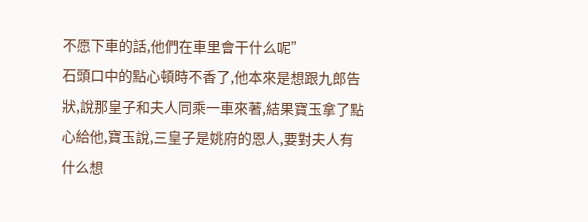不愿下車的話,他們在車里會干什么呢”
石頭口中的點心頓時不香了,他本來是想跟九郎告狀,說那皇子和夫人同乘一車來著,結果寶玉拿了點心給他,寶玉說,三皇子是姚府的恩人,要對夫人有什么想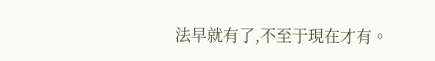法早就有了,不至于現在才有。